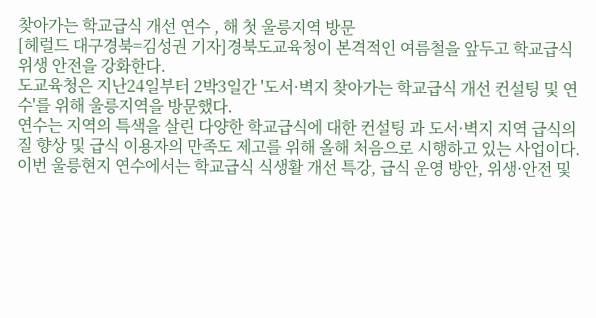찾아가는 학교급식 개선 연수 , 해 첫 울릉지역 방문
[헤럴드 대구경북=김성권 기자]경북도교육청이 본격적인 여름철을 앞두고 학교급식 위생 안전을 강화한다.
도교육청은 지난24일부터 2박3일간 '도서·벽지 찾아가는 학교급식 개선 컨설팅 및 연수'를 위해 울릉지역을 방문했다.
연수는 지역의 특색을 살린 다양한 학교급식에 대한 컨설팅 과 도서·벽지 지역 급식의 질 향상 및 급식 이용자의 만족도 제고를 위해 올해 처음으로 시행하고 있는 사업이다.
이번 울릉현지 연수에서는 학교급식 식생활 개선 특강, 급식 운영 방안, 위생·안전 및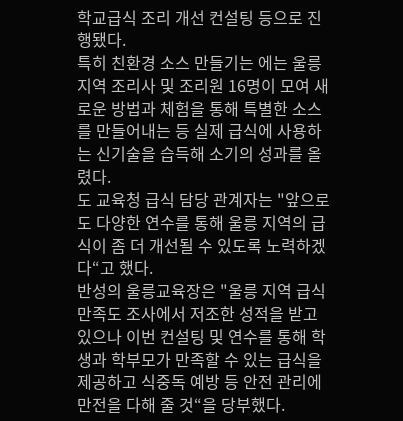학교급식 조리 개선 컨설팅 등으로 진행됐다.
특히 친환경 소스 만들기는 에는 울릉지역 조리사 및 조리원 16명이 모여 새로운 방법과 체험을 통해 특별한 소스를 만들어내는 등 실제 급식에 사용하는 신기술을 습득해 소기의 성과를 올렸다.
도 교육청 급식 담당 관계자는 "앞으로도 다양한 연수를 통해 울릉 지역의 급식이 좀 더 개선될 수 있도록 노력하겠다“고 했다.
반성의 울릉교육장은 "울릉 지역 급식만족도 조사에서 저조한 성적을 받고 있으나 이번 컨설팅 및 연수를 통해 학생과 학부모가 만족할 수 있는 급식을 제공하고 식중독 예방 등 안전 관리에 만전을 다해 줄 것“을 당부했다.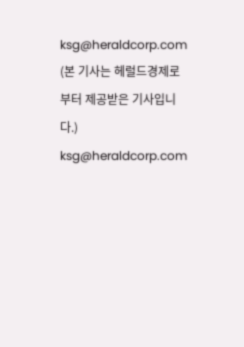ksg@heraldcorp.com
(본 기사는 헤럴드경제로부터 제공받은 기사입니다.)
ksg@heraldcorp.com